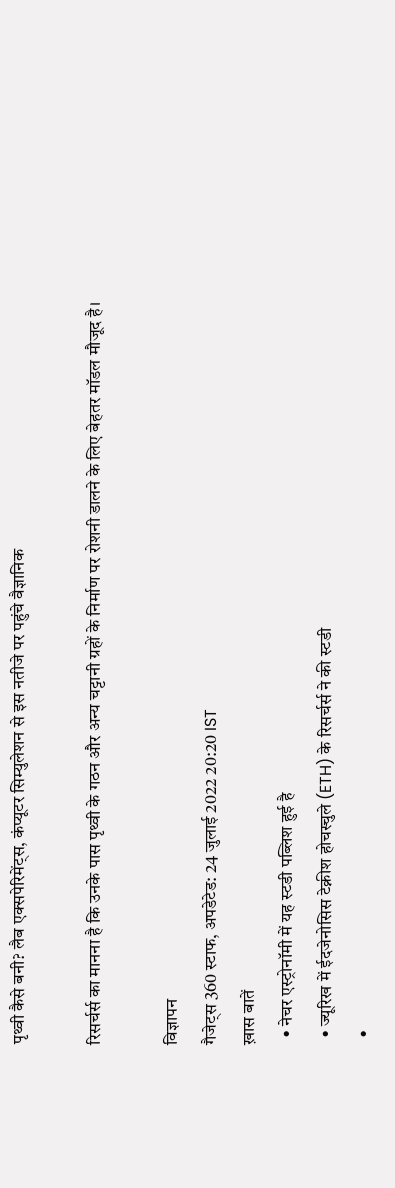पृथ्‍वी कैसे बनी? लैब एक्‍सपेरिमेंट्स, कंप्‍यूटर सिम्‍युलेशन से इस नतीजे पर पहुंचे वैज्ञानिक

रिसर्चर्स का मानना है कि उनके पास पृथ्वी के गठन और अन्य चट्टानी ग्रहों के निर्माण पर रोशनी डालने के लिए बेहतर मॉडल मौजूद है।

विज्ञापन
गैजेट्स 360 स्टाफ, अपडेटेड: 24 जुलाई 2022 20:20 IST
ख़ास बातें
  • नेचर एस्ट्रोनॉमी में यह स्‍टडी पब्लिश हुई है
  • ज्‍यूरिख में ईदजेनोसिस टेक्नीश होचस्चुले (ETH) के रिसर्चर्स ने की स्‍टडी
  •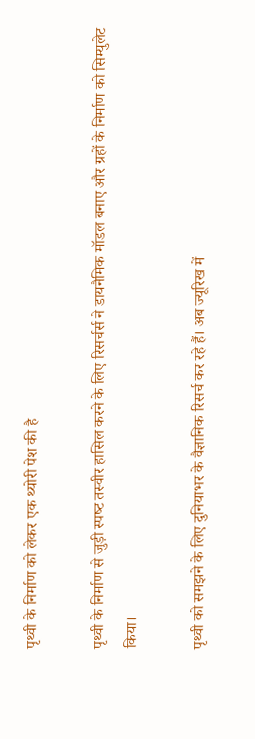पृथ्‍वी के निर्माण को लेकर एक थ्‍योरी पेश की है

पृथ्‍वी के निर्माण से जुड़ी स्‍पष्‍ट तस्‍वीर हासिल करने के लिए रिसर्चर्स ने डायनैमिक मॉडल बनाए और ग्रहों के निर्माण को सिम्‍युलेट किया।

पृथ्‍वी को समझने के लिए दुनियाभर के वैज्ञानिक रिसर्च कर रहे हैं। अब ज्‍यूरिख में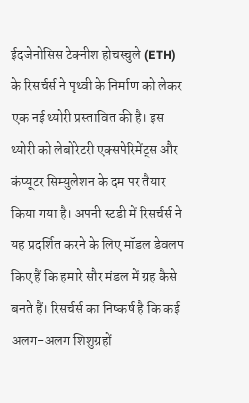ईदजेनोसिस टेक्नीश होचस्चुले (ETH) के रिसर्चर्स ने पृथ्‍वी के निर्माण को लेकर एक नई थ्‍योरी प्रस्‍तावित की है। इस थ्‍योरी को लेबोरेटरी एक्‍सपेरिमेंट्स और कंप्‍यूटर सिम्‍युलेशन के दम पर तैयार किया गया है। अपनी स्‍टडी में रिसर्चर्स ने यह प्रदर्शित करने के लिए मॉडल डेवलप किए हैं कि हमारे सौर मंडल में ग्रह कैसे बनते हैं। रिसर्चर्स का निष्‍कर्ष है कि कई अलग-अलग शिशुग्रहों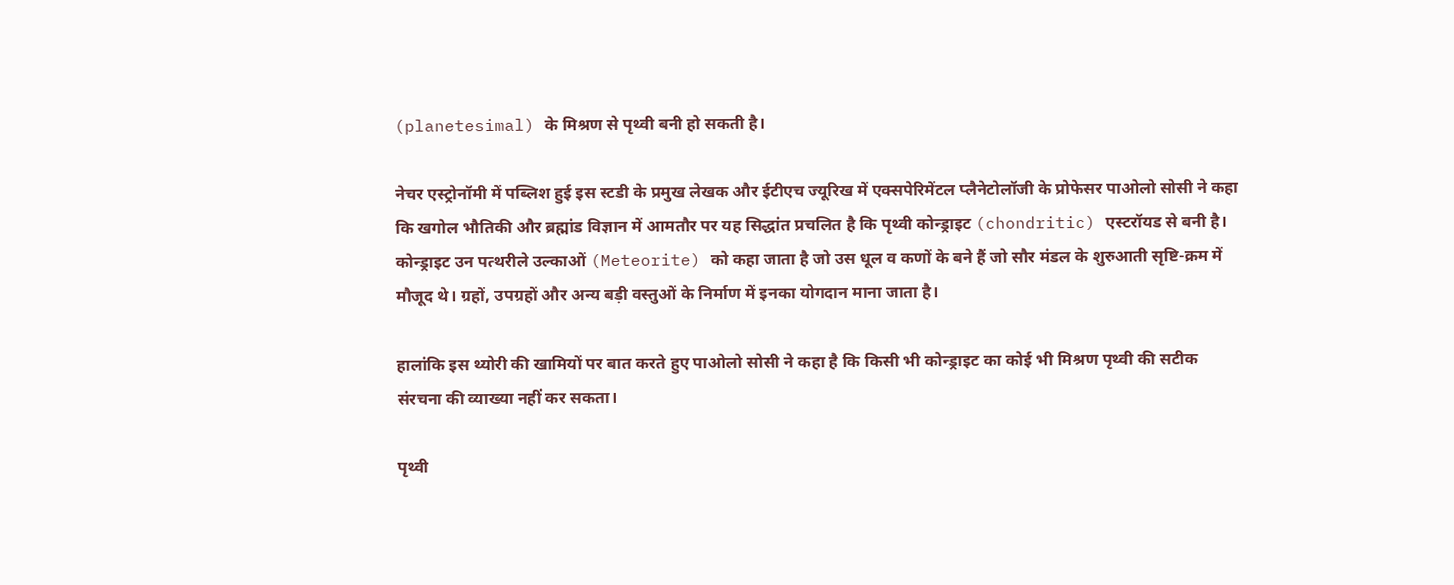(planetesimal) के मिश्रण से पृथ्वी बनी हो सकती है।

नेचर एस्ट्रोनॉमी में पब्लिश हुई इस स्‍टडी के प्रमुख लेखक और ईटीएच ज्यूरिख में एक्‍सपेरिमेंटल प्‍लैनेटोलॉजी के प्रोफेसर पाओलो सोसी ने कहा कि खगोल भौतिकी और ब्रह्मांड विज्ञान में आमतौर पर यह सिद्धांत प्रचलित है कि पृथ्वी कोन्ड्राइट (chondritic) एस्‍टरॉयड से बनी है। कोन्ड्राइट उन पत्थरीले उल्काओं (Meteorite) को कहा जाता है जो उस धूल व कणों के बने हैं जो सौर मंडल के शुरुआती सृष्टि-क्रम में मौजूद थे। ग्रहों, उपग्रहों और अन्य बड़ी वस्तुओं के निर्माण में इनका योगदान माना जाता है।

हालांकि इस थ्‍योरी की खामियों पर बात करते हुए पाओलो सोसी ने कहा है कि किसी भी कोन्ड्राइट का कोई भी मिश्रण पृथ्वी की सटीक संरचना की व्याख्या नहीं कर सकता।

पृथ्‍वी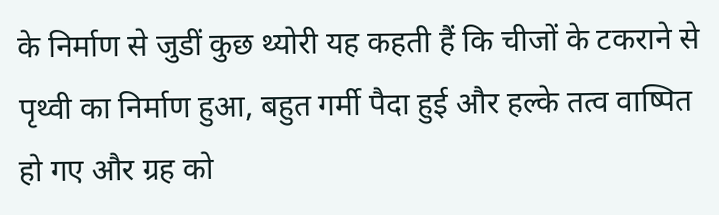के निर्माण से जुडीं कुछ थ्‍योरी यह कहती हैं कि चीजों के टकराने से पृथ्वी का निर्माण हुआ, बहुत गर्मी पैदा हुई और हल्के तत्व वाष्पित हो गए और ग्रह को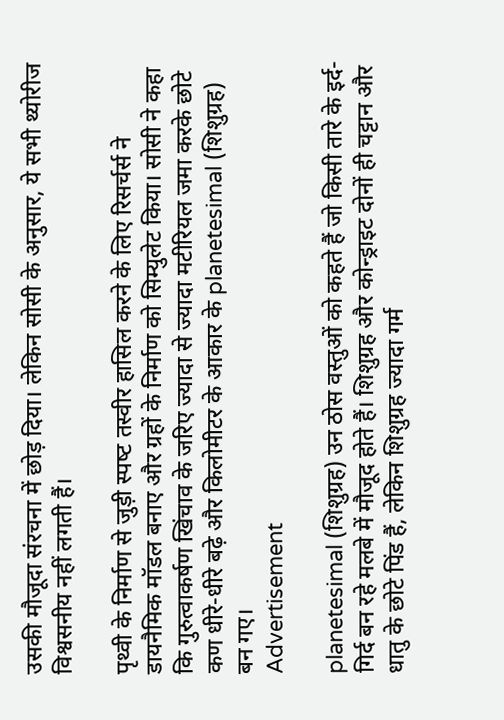उसकी मौजूदा संरचना में छोड़ दिया। लेकिन सोसी के अनुसार, ये सभी थ्‍योरीज विश्वसनीय नहीं लगती हैं।

पृथ्‍वी के निर्माण से जुड़ी स्‍पष्‍ट तस्‍वीर हासिल करने के लिए रिसर्चर्स ने डायनैमिक मॉडल बनाए और ग्रहों के निर्माण को सिम्‍युलेट किया। सोसी ने कहा कि गुरुत्वाकर्षण खिंचाव के जरिए ज्‍यादा से ज्‍यादा मटीरियल जमा करके छोटे कण धीरे-धीरे बढ़े और किलोमीटर के आकार के planetesimal (शिशुग्रह) बन गए।
Advertisement

planetesimal (शिशुग्रह) उन ठोस वस्तुओं को कहते हैं जो किसी तारे के इर्द-गिर्द बन रहे मलबे में मौजूद होते हैं। शिशुग्रह और कोन्ड्राइट दोनों ही चट्टान और धातु के छोटे पिंड हैं, लेकिन शिशुग्रह ज्‍यादा गर्म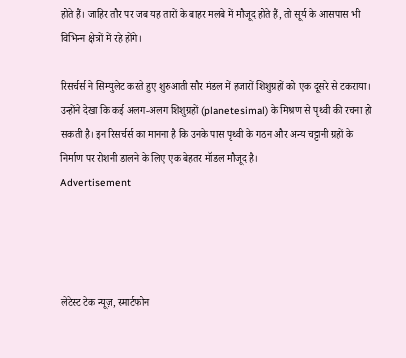होते हैं। जाहिर तौर पर जब यह तारों के बाहर मलबे में मौजूद होते हैं, तो सूर्य के आसपास भी विभ‍िन्‍न क्षेत्रों में रहे होंगे।

रिसर्चर्स ने सिम्‍युलेट करते हुए शुरुआती सौर मंडल में हजारों शिशुग्रहों को एक दूसरे से टकराया। उन्होंने देखा कि कई अलग-अलग शिशुग्रहों (planetesimal) के मिश्रण से पृथ्वी की रचना हो सकती है। इन रिसर्चर्स का मानना है कि उनके पास पृथ्वी के गठन और अन्य चट्टानी ग्रहों के निर्माण पर रोशनी डालने के लिए एक बेहतर मॉडल मौजूद है।
Advertisement




लेटेस्ट टेक न्यूज़, स्मार्टफोन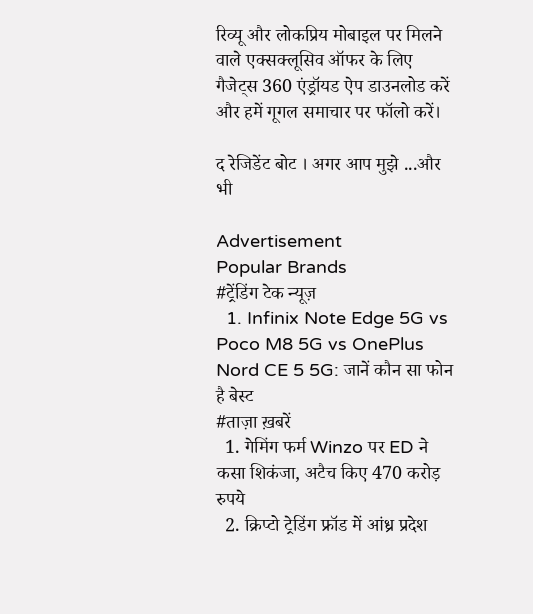रिव्यू और लोकप्रिय मोबाइल पर मिलने वाले एक्सक्लूसिव ऑफर के लिए गैजेट्स 360 एंड्रॉयड ऐप डाउनलोड करें और हमें गूगल समाचार पर फॉलो करें।

द रेजिडेंट बोट । अगर आप मुझे ...और भी

Advertisement
Popular Brands
#ट्रेंडिंग टेक न्यूज़
  1. Infinix Note Edge 5G vs Poco M8 5G vs OnePlus Nord CE 5 5G: जानें कौन सा फोन है बेस्ट
#ताज़ा ख़बरें
  1. गेमिंग फर्म Winzo पर ED ने कसा शिकंजा, अटैच किए 470 करोड़ रुपये
  2. क्रिप्टो ट्रेडिंग फ्रॉड में आंध्र प्रदेश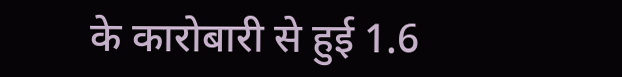के कारोबारी से हुई 1.6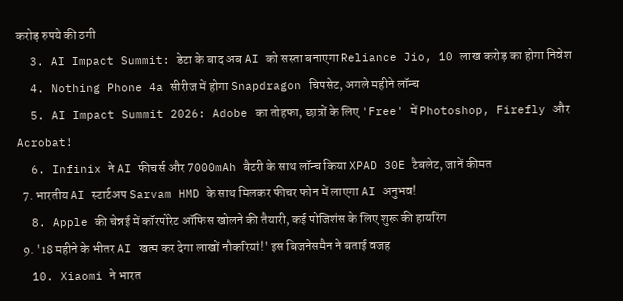करोड़ रुपये की ठगी
  3. AI Impact Summit: डेटा के बाद अब AI को सस्ता बनाएगा Reliance Jio, 10 लाख करोड़ का होगा निवेश
  4. Nothing Phone 4a सीरीज में होगा Snapdragon चिपसेट, अगले महीने लॉन्च
  5. AI Impact Summit 2026: Adobe का तोहफा, छात्रों के लिए 'Free' में Photoshop, Firefly और Acrobat!
  6. Infinix ने AI फीचर्स और 7000mAh बैटरी के साथ लॉन्च किया XPAD 30E टैबलेट, जानें कीमत
  7. भारतीय AI स्टार्टअप Sarvam HMD के साथ मिलकर फीचर फोन में लाएगा AI अनुभव!
  8. Apple की चेन्नई में कॉरपोरेट ऑफिस खोलने की तैयारी, कई पोजिशंस के लिए शुरू की हायरिंग
  9. '18 महीने के भीतर AI खत्म कर देगा लाखों नौकरियां!' इस बिजनेसमैन ने बताई वजह
  10. Xiaomi ने भारत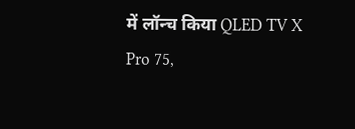में लॉन्च किया QLED TV X Pro 75,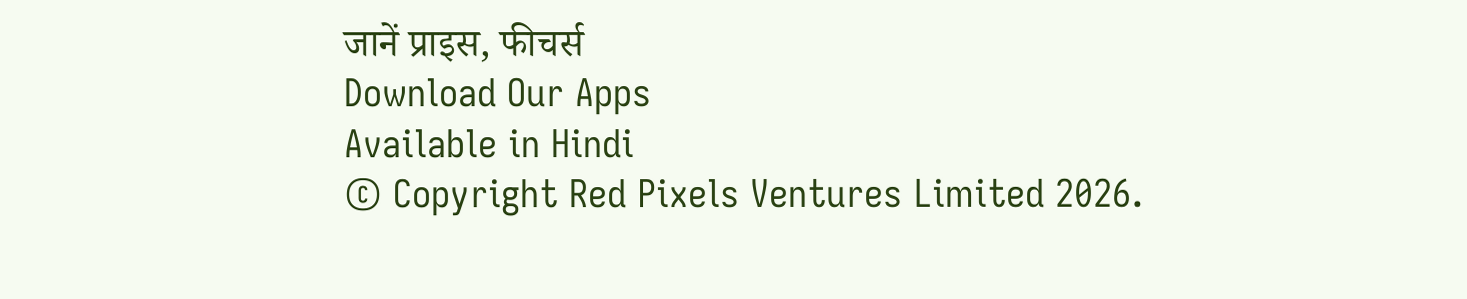जानें प्राइस, फीचर्स
Download Our Apps
Available in Hindi
© Copyright Red Pixels Ventures Limited 2026.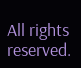All rights reserved.